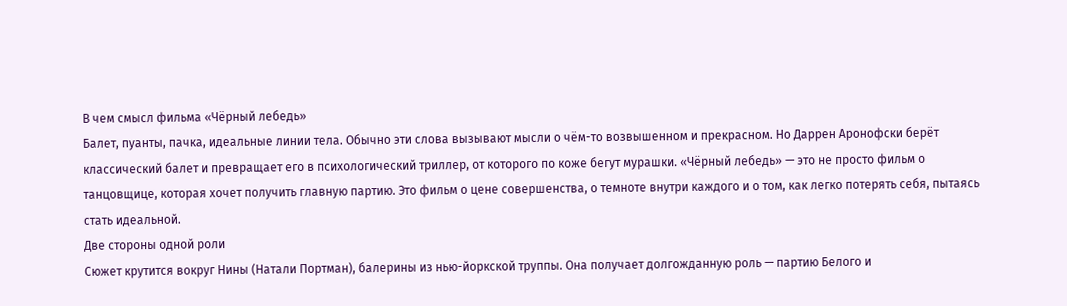В чем смысл фильма «Чёрный лебедь»
Балет, пуанты, пачка, идеальные линии тела. Обычно эти слова вызывают мысли о чём-то возвышенном и прекрасном. Но Даррен Аронофски берёт классический балет и превращает его в психологический триллер, от которого по коже бегут мурашки. «Чёрный лебедь» — это не просто фильм о танцовщице, которая хочет получить главную партию. Это фильм о цене совершенства, о темноте внутри каждого и о том, как легко потерять себя, пытаясь стать идеальной.
Две стороны одной роли
Сюжет крутится вокруг Нины (Натали Портман), балерины из нью-йоркской труппы. Она получает долгожданную роль — партию Белого и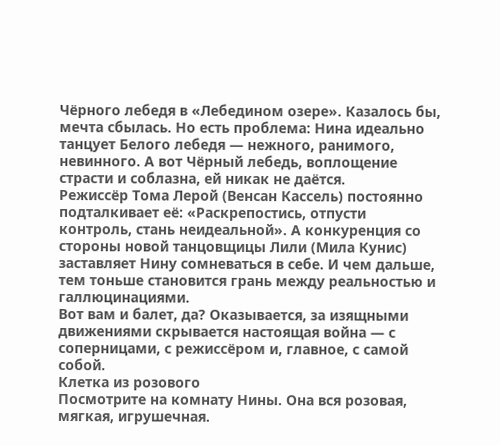Чёрного лебедя в «Лебедином озере». Казалось бы, мечта сбылась. Но есть проблема: Нина идеально танцует Белого лебедя — нежного, ранимого, невинного. А вот Чёрный лебедь, воплощение страсти и соблазна, ей никак не даётся.
Режиссёр Тома Лерой (Венсан Кассель) постоянно подталкивает её: «Раскрепостись, отпусти контроль, стань неидеальной». А конкуренция со стороны новой танцовщицы Лили (Мила Кунис) заставляет Нину сомневаться в себе. И чем дальше, тем тоньше становится грань между реальностью и галлюцинациями.
Вот вам и балет, да? Оказывается, за изящными движениями скрывается настоящая война — с соперницами, с режиссёром и, главное, с самой собой.
Клетка из розового
Посмотрите на комнату Нины. Она вся розовая, мягкая, игрушечная.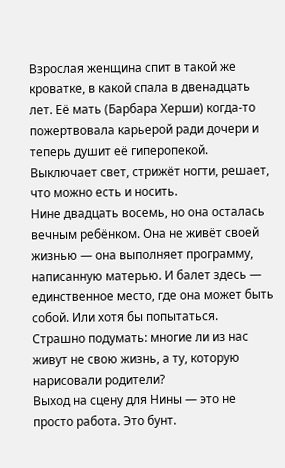Взрослая женщина спит в такой же кроватке, в какой спала в двенадцать лет. Её мать (Барбара Херши) когда-то пожертвовала карьерой ради дочери и теперь душит её гиперопекой. Выключает свет, стрижёт ногти, решает, что можно есть и носить.
Нине двадцать восемь, но она осталась вечным ребёнком. Она не живёт своей жизнью — она выполняет программу, написанную матерью. И балет здесь — единственное место, где она может быть собой. Или хотя бы попытаться.
Страшно подумать: многие ли из нас живут не свою жизнь, а ту, которую нарисовали родители?
Выход на сцену для Нины — это не просто работа. Это бунт.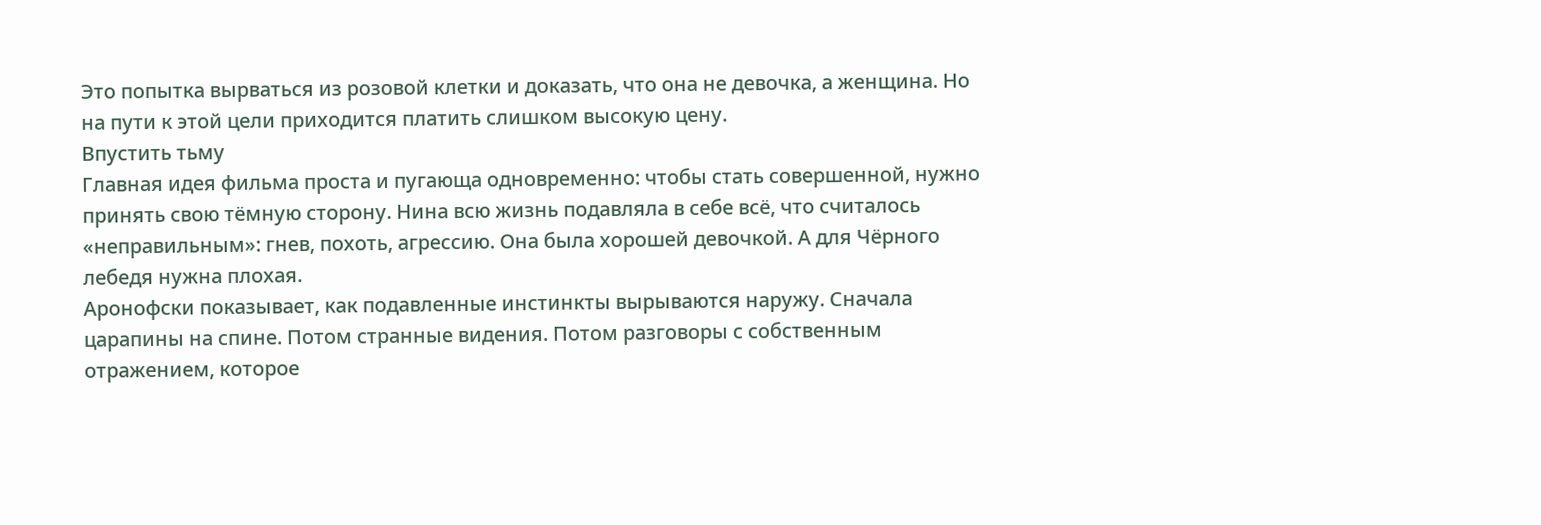Это попытка вырваться из розовой клетки и доказать, что она не девочка, а женщина. Но на пути к этой цели приходится платить слишком высокую цену.
Впустить тьму
Главная идея фильма проста и пугающа одновременно: чтобы стать совершенной, нужно принять свою тёмную сторону. Нина всю жизнь подавляла в себе всё, что считалось «неправильным»: гнев, похоть, агрессию. Она была хорошей девочкой. А для Чёрного лебедя нужна плохая.
Аронофски показывает, как подавленные инстинкты вырываются наружу. Сначала царапины на спине. Потом странные видения. Потом разговоры с собственным отражением, которое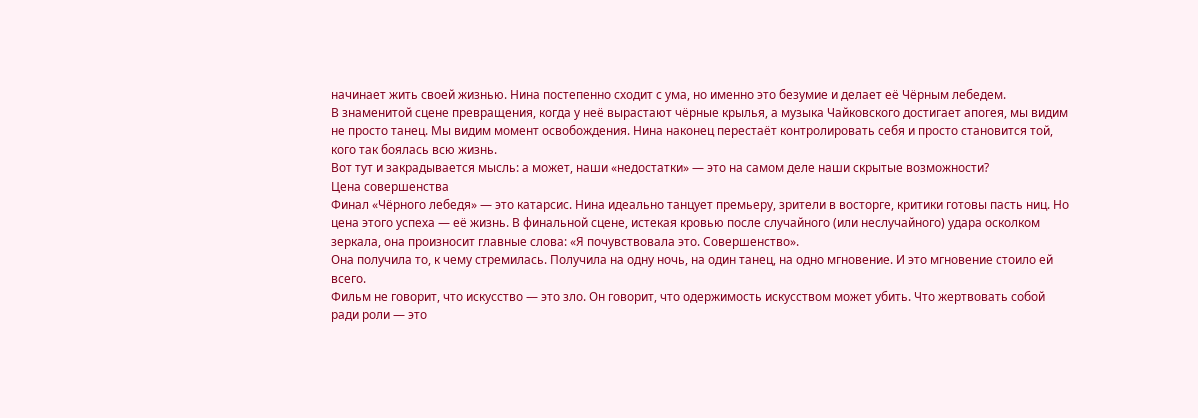начинает жить своей жизнью. Нина постепенно сходит с ума, но именно это безумие и делает её Чёрным лебедем.
В знаменитой сцене превращения, когда у неё вырастают чёрные крылья, а музыка Чайковского достигает апогея, мы видим не просто танец. Мы видим момент освобождения. Нина наконец перестаёт контролировать себя и просто становится той, кого так боялась всю жизнь.
Вот тут и закрадывается мысль: а может, наши «недостатки» — это на самом деле наши скрытые возможности?
Цена совершенства
Финал «Чёрного лебедя» — это катарсис. Нина идеально танцует премьеру, зрители в восторге, критики готовы пасть ниц. Но цена этого успеха — её жизнь. В финальной сцене, истекая кровью после случайного (или неслучайного) удара осколком зеркала, она произносит главные слова: «Я почувствовала это. Совершенство».
Она получила то, к чему стремилась. Получила на одну ночь, на один танец, на одно мгновение. И это мгновение стоило ей всего.
Фильм не говорит, что искусство — это зло. Он говорит, что одержимость искусством может убить. Что жертвовать собой ради роли — это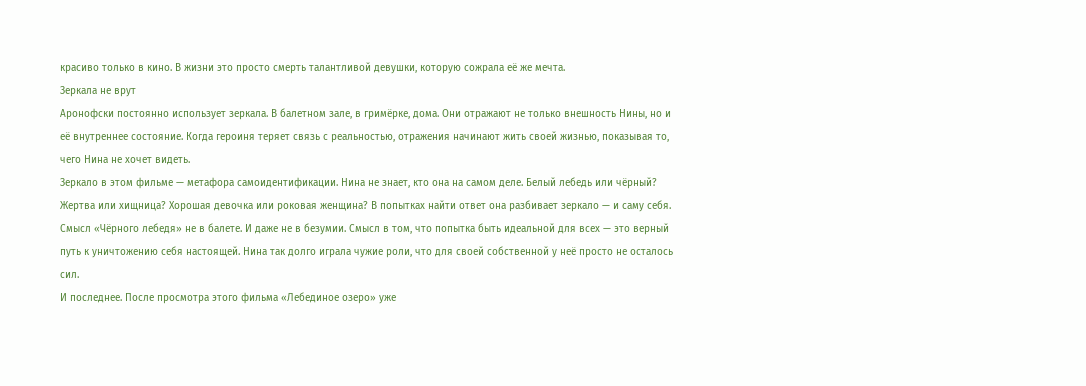красиво только в кино. В жизни это просто смерть талантливой девушки, которую сожрала её же мечта.
Зеркала не врут
Аронофски постоянно использует зеркала. В балетном зале, в гримёрке, дома. Они отражают не только внешность Нины, но и её внутреннее состояние. Когда героиня теряет связь с реальностью, отражения начинают жить своей жизнью, показывая то, чего Нина не хочет видеть.
Зеркало в этом фильме — метафора самоидентификации. Нина не знает, кто она на самом деле. Белый лебедь или чёрный? Жертва или хищница? Хорошая девочка или роковая женщина? В попытках найти ответ она разбивает зеркало — и саму себя.
Смысл «Чёрного лебедя» не в балете. И даже не в безумии. Смысл в том, что попытка быть идеальной для всех — это верный путь к уничтожению себя настоящей. Нина так долго играла чужие роли, что для своей собственной у неё просто не осталось сил.
И последнее. После просмотра этого фильма «Лебединое озеро» уже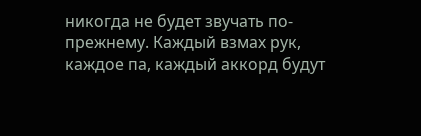никогда не будет звучать по-прежнему. Каждый взмах рук, каждое па, каждый аккорд будут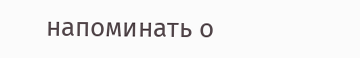напоминать о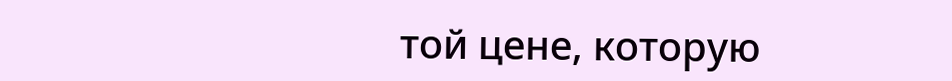той цене, которую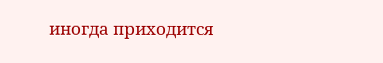иногда приходится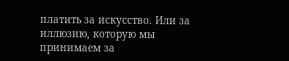платить за искусство. Или за иллюзию, которую мы принимаем за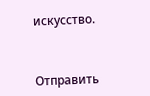искусство.



Отправить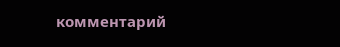комментарий